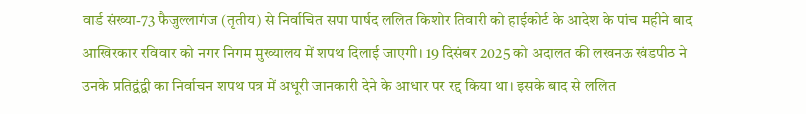वार्ड संख्या-73 फैजुल्लागंज (तृतीय) से निर्वाचित सपा पार्षद ललित किशोर तिवारी को हाईकोर्ट के आदेश के पांच महीने बाद आखिरकार रविवार को नगर निगम मुख्यालय में शपथ दिलाई जाएगी। 19 दिसंबर 2025 को अदालत की लखनऊ खंडपीठ ने उनके प्रतिद्वंद्वी का निर्वाचन शपथ पत्र में अधूरी जानकारी देने के आधार पर रद्द किया था। इसके बाद से ललित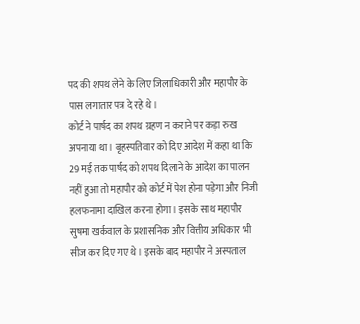पद की शपथ लेने के लिए जिलाधिकारी और महापौर के पास लगातार पत्र दे रहे थे।
कोर्ट ने पार्षद का शपथ ग्रहण न कराने पर कड़ा रुख अपनाया था। बृहस्पतिवार को दिए आदेश में कहा था कि 29 मई तक पार्षद को शपथ दिलाने के आदेश का पालन नहीं हुआ तो महापौर को कोर्ट में पेश होना पड़ेगा और निजी हलफनामा दाखिल करना होगा। इसके साथ महापौर सुषमा खर्कवाल के प्रशासनिक और वित्तीय अधिकार भी सीज कर दिए गए थे। इसके बाद महापौर ने अस्पताल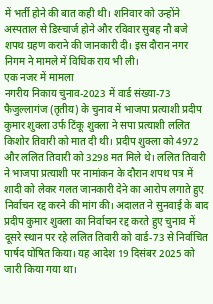में भर्ती होने की बात कही थी। शनिवार को उन्होंने अस्पताल से डिस्चार्ज होने और रविवार सुबह नौ बजे शपथ ग्रहण कराने की जानकारी दी। इस दौरान नगर निगम ने मामले में विधिक राय भी ली।
एक नजर में मामला
नगरीय निकाय चुनाव-2023 में वार्ड संख्या-73 फैजुल्लागंज (तृतीय) के चुनाव में भाजपा प्रत्याशी प्रदीप कुमार शुक्ला उर्फ टिंकू शुक्ला ने सपा प्रत्याशी ललित किशोर तिवारी को मात दी थी। प्रदीप शुक्ला को 4972 और ललित तिवारी को 3298 मत मिले थे। ललित तिवारी ने भाजपा प्रत्याशी पर नामांकन के दौरान शपथ पत्र में शादी को लेकर गलत जानकारी देने का आरोप लगाते हुए निर्वाचन रद्द करने की मांग की। अदालत ने सुनवाई के बाद प्रदीप कुमार शुक्ला का निर्वाचन रद्द करते हुए चुनाव में दूसरे स्थान पर रहे ललित तिवारी को वार्ड-73 से निर्वाचित पार्षद घोषित किया। यह आदेश 19 दिसंबर 2025 को जारी किया गया था।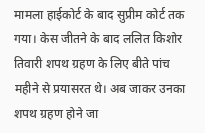मामला हाईकोर्ट के बाद सुप्रीम कोर्ट तक गया। केस जीतने के बाद ललित किशोर तिवारी शपथ ग्रहण के लिए बीते पांच महीने से प्रयासरत थे। अब जाकर उनका शपथ ग्रहण होने जा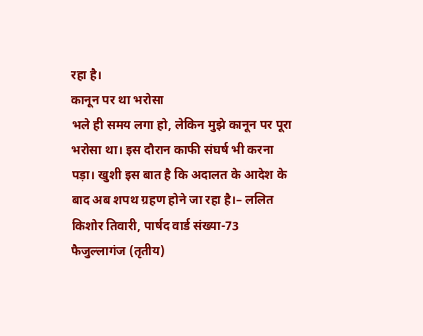रहा है।
कानून पर था भरोसा
भले ही समय लगा हो, लेकिन मुझे कानून पर पूरा भरोसा था। इस दौरान काफी संघर्ष भी करना पड़ा। खुशी इस बात है कि अदालत के आदेश के बाद अब शपथ ग्रहण होने जा रहा है।– ललित किशोर तिवारी, पार्षद वार्ड संख्या-73 फैजुल्लागंज (तृतीय)